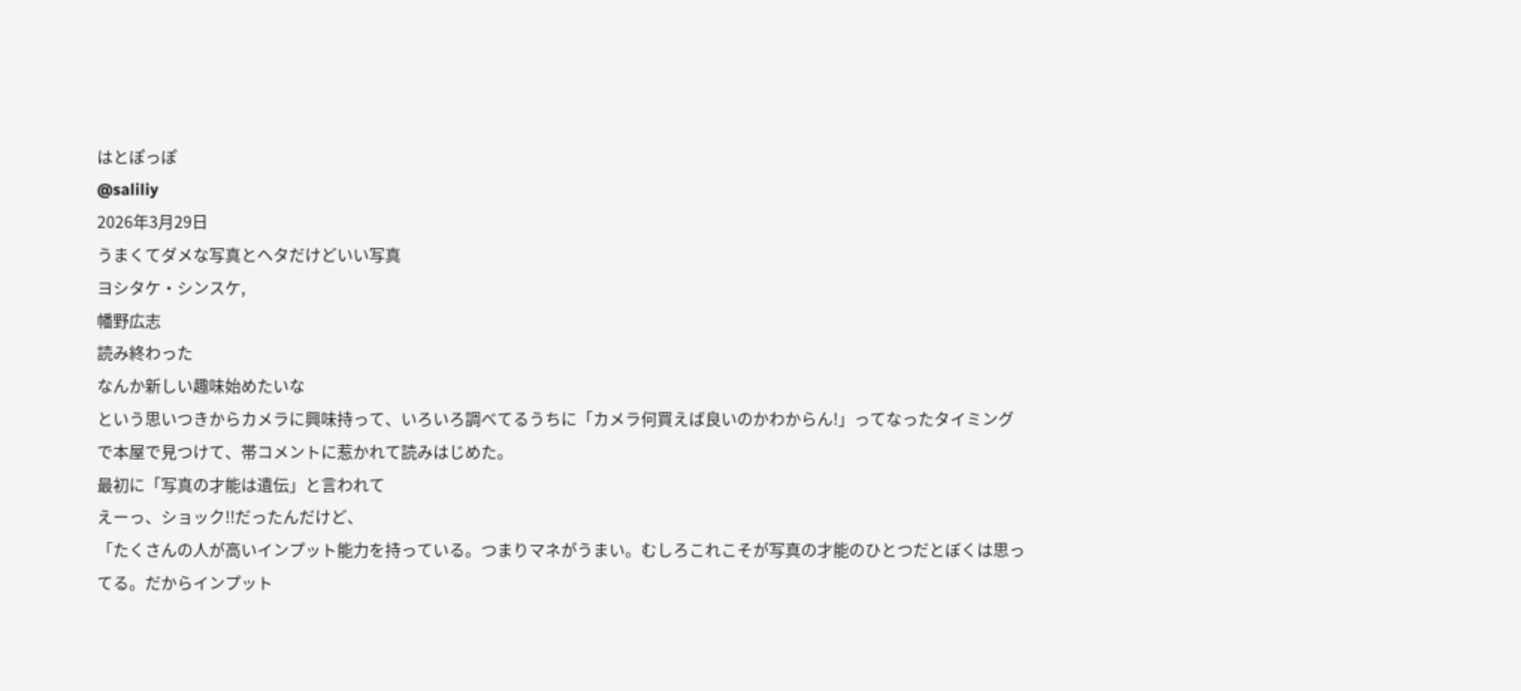はとぽっぽ
@saliliy
2026年3月29日
うまくてダメな写真とヘタだけどいい写真
ヨシタケ・シンスケ,
幡野広志
読み終わった
なんか新しい趣味始めたいな
という思いつきからカメラに興味持って、いろいろ調べてるうちに「カメラ何買えば良いのかわからん!」ってなったタイミングで本屋で見つけて、帯コメントに惹かれて読みはじめた。
最初に「写真の才能は遺伝」と言われて
えーっ、ショック!!だったんだけど、
「たくさんの人が高いインプット能力を持っている。つまりマネがうまい。むしろこれこそが写真の才能のひとつだとぼくは思ってる。だからインプット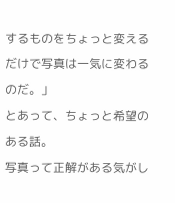するものをちょっと変えるだけで写真は一気に変わるのだ。」
とあって、ちょっと希望のある話。
写真って正解がある気がし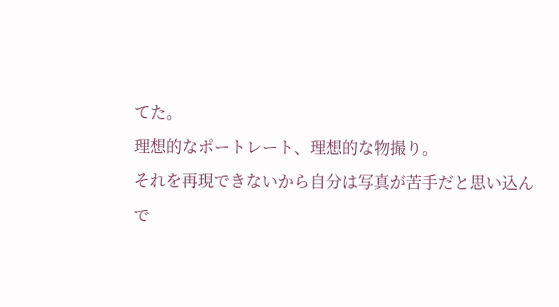てた。
理想的なポートレート、理想的な物撮り。
それを再現できないから自分は写真が苦手だと思い込んで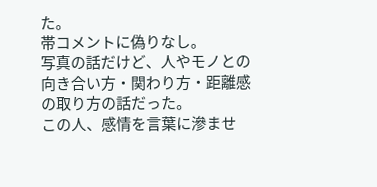た。
帯コメントに偽りなし。
写真の話だけど、人やモノとの向き合い方・関わり方・距離感の取り方の話だった。
この人、感情を言葉に滲ませ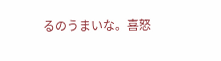るのうまいな。喜怒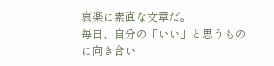哀楽に素直な文章だ。
毎日、自分の「いい」と思うものに向き合い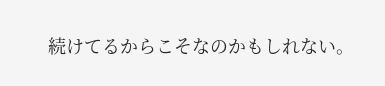続けてるからこそなのかもしれない。